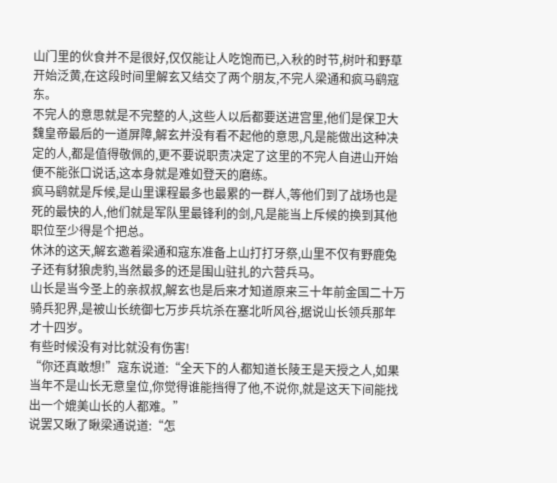山门里的伙食并不是很好,仅仅能让人吃饱而已,入秋的时节,树叶和野草开始泛黄,在这段时间里解玄又结交了两个朋友,不完人梁通和疯马鹞寇东。
不完人的意思就是不完整的人,这些人以后都要送进宫里,他们是保卫大魏皇帝最后的一道屏障,解玄并没有看不起他的意思,凡是能做出这种决定的人,都是值得敬佩的,更不要说职责决定了这里的不完人自进山开始便不能张口说话,这本身就是难如登天的磨练。
疯马鹞就是斥候,是山里课程最多也最累的一群人,等他们到了战场也是死的最快的人,他们就是军队里最锋利的剑,凡是能当上斥候的换到其他职位至少得是个把总。
休沐的这天,解玄邀着梁通和寇东准备上山打打牙祭,山里不仅有野鹿兔子还有豺狼虎豹,当然最多的还是围山驻扎的六营兵马。
山长是当今圣上的亲叔叔,解玄也是后来才知道原来三十年前金国二十万骑兵犯界,是被山长统御七万步兵坑杀在塞北听风谷,据说山长领兵那年才十四岁。
有些时候没有对比就没有伤害!
“你还真敢想!”寇东说道:“全天下的人都知道长陵王是天授之人,如果当年不是山长无意皇位,你觉得谁能挡得了他,不说你,就是这天下间能找出一个媲美山长的人都难。”
说罢又瞅了瞅梁通说道:“怎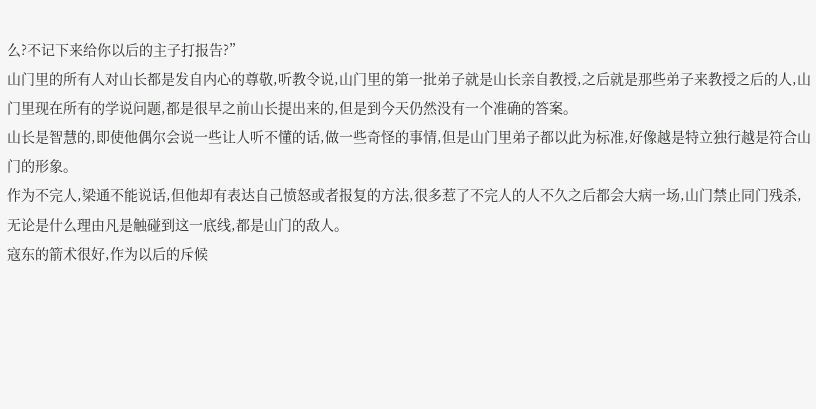么?不记下来给你以后的主子打报告?”
山门里的所有人对山长都是发自内心的尊敬,听教令说,山门里的第一批弟子就是山长亲自教授,之后就是那些弟子来教授之后的人,山门里现在所有的学说问题,都是很早之前山长提出来的,但是到今天仍然没有一个准确的答案。
山长是智慧的,即使他偶尔会说一些让人听不懂的话,做一些奇怪的事情,但是山门里弟子都以此为标准,好像越是特立独行越是符合山门的形象。
作为不完人,梁通不能说话,但他却有表达自己愤怒或者报复的方法,很多惹了不完人的人不久之后都会大病一场,山门禁止同门残杀,无论是什么理由凡是触碰到这一底线,都是山门的敌人。
寇东的箭术很好,作为以后的斥候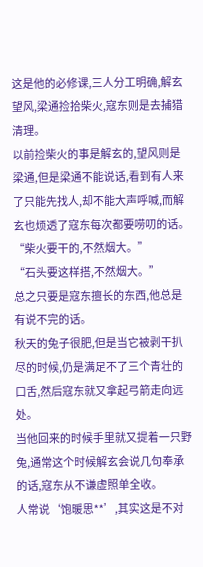这是他的必修课,三人分工明确,解玄望风,梁通捡拾柴火,寇东则是去捕猎清理。
以前捡柴火的事是解玄的,望风则是梁通,但是梁通不能说话,看到有人来了只能先找人,却不能大声呼喊,而解玄也烦透了寇东每次都要唠叨的话。
“柴火要干的,不然烟大。”
“石头要这样搭,不然烟大。”
总之只要是寇东擅长的东西,他总是有说不完的话。
秋天的兔子很肥,但是当它被剥干扒尽的时候,仍是满足不了三个青壮的口舌,然后寇东就又拿起弓箭走向远处。
当他回来的时候手里就又提着一只野兔,通常这个时候解玄会说几句奉承的话,寇东从不谦虚照单全收。
人常说‘饱暖思**’,其实这是不对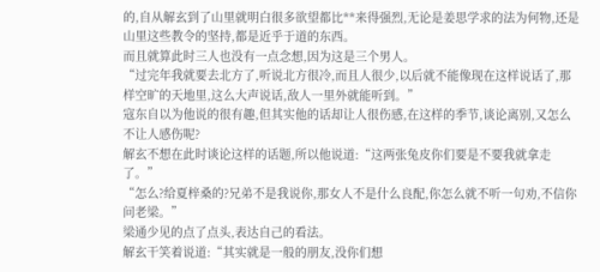的,自从解玄到了山里就明白很多欲望都比**来得强烈,无论是姜思学求的法为何物,还是山里这些教令的坚持,都是近乎于道的东西。
而且就算此时三人也没有一点念想,因为这是三个男人。
“过完年我就要去北方了,听说北方很冷,而且人很少,以后就不能像现在这样说话了,那样空旷的天地里,这么大声说话,敌人一里外就能听到。”
寇东自以为他说的很有趣,但其实他的话却让人很伤感,在这样的季节,谈论离别,又怎么不让人感伤呢?
解玄不想在此时谈论这样的话题,所以他说道:“这两张兔皮你们要是不要我就拿走了。”
“怎么?给夏梓桑的?兄弟不是我说你,那女人不是什么良配,你怎么就不听一句劝,不信你问老梁。”
梁通少见的点了点头,表达自己的看法。
解玄干笑着说道:“其实就是一般的朋友,没你们想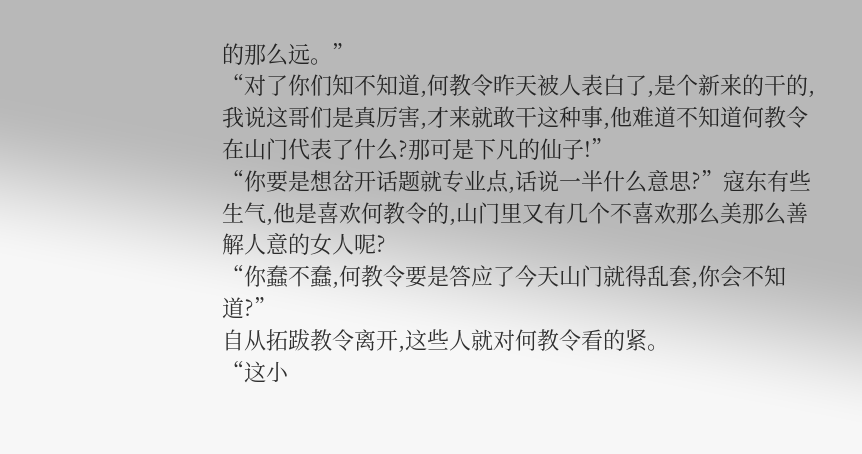的那么远。”
“对了你们知不知道,何教令昨天被人表白了,是个新来的干的,我说这哥们是真厉害,才来就敢干这种事,他难道不知道何教令在山门代表了什么?那可是下凡的仙子!”
“你要是想岔开话题就专业点,话说一半什么意思?”寇东有些生气,他是喜欢何教令的,山门里又有几个不喜欢那么美那么善解人意的女人呢?
“你蠢不蠢,何教令要是答应了今天山门就得乱套,你会不知道?”
自从拓跋教令离开,这些人就对何教令看的紧。
“这小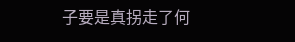子要是真拐走了何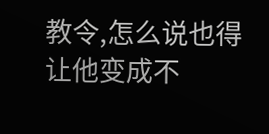教令,怎么说也得让他变成不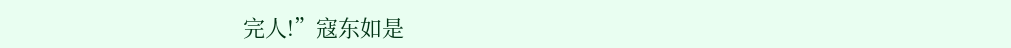完人!”寇东如是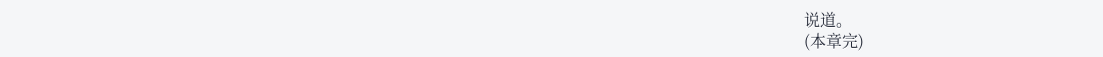说道。
(本章完)